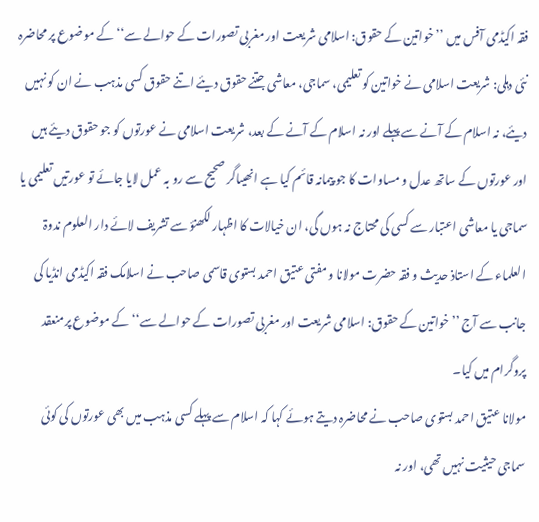فقہ اکیڈمی آفس میں ’’خواتین کے حقوق: اسلامی شریعت اور مغربی تصورات کے حوالے سے‘‘ کے موضوع پر محاضرہ
نئی دہلی: شریعت اسلامی نے خواتین کو تعلیمی، سماجی، معاشی جتنے حقوق دیئے اتنے حقوق کسی مذہب نے ان کو نہیں دیئے، نہ اسلام کے آنے سے پہلے اور نہ اسلام کے آنے کے بعد، شریعت اسلامی نے عورتوں کو جو حقوق دیئے ہیں اور عورتوں کے ساتھ عدل و مساوات کا جو پیمانہ قائم کیا ہے انھیںاگر صحیح سے رو بہ عمل لایا جائے تو عورتیں تعلیمی یا سماجی یا معاشی اعتبار سے کسی کی محتاج نہ ہوں گی، ان خیالات کا اظہار لکھنؤ سے تشریف لائے دار العلوم ندوۃ العلماء کے استاذ حدیث و فقہ حضرت مولانا و مفتی عتیق احمد بستوی قاسمی صاحب نے اسلامک فقہ اکیڈمی انڈیا کی جانب سے آج ’’خواتین کے حقوق: اسلامی شریعت اور مغربی تصورات کے حوالے سے‘‘ کے موضوع پرمنعقد پروگرام میں کیا۔
مولانا عتیق احمد بستوی صاحب نے محاضرہ دیتے ہوئے کہا کہ اسلام سے پہلے کسی مذہب میں بھی عورتوں کی کوئی سماجی حیثیت نہیں تھی، اور نہ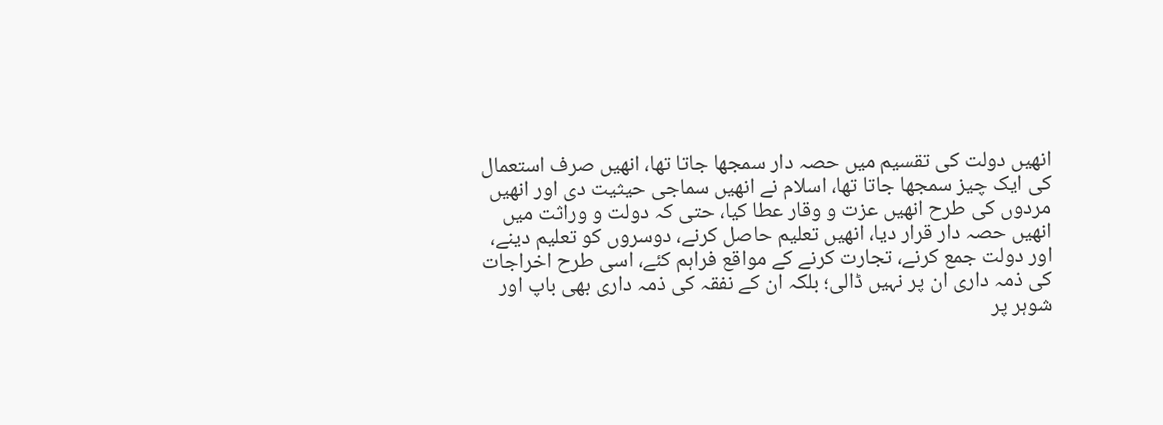انھیں دولت کی تقسیم میں حصہ دار سمجھا جاتا تھا، انھیں صرف استعمال کی ایک چیز سمجھا جاتا تھا، اسلام نے انھیں سماجی حیثیت دی اور انھیں مردوں کی طرح انھیں عزت و وقار عطا کیا، حتی کہ دولت و وراثت میں انھیں حصہ دار قرار دیا، انھیں تعلیم حاصل کرنے، دوسروں کو تعلیم دینے، اور دولت جمع کرنے، تجارت کرنے کے مواقع فراہم کئے، اسی طرح اخراجات کی ذمہ داری ان پر نہیں ڈالی؛ بلکہ ان کے نفقہ کی ذمہ داری بھی باپ اور شوہر پر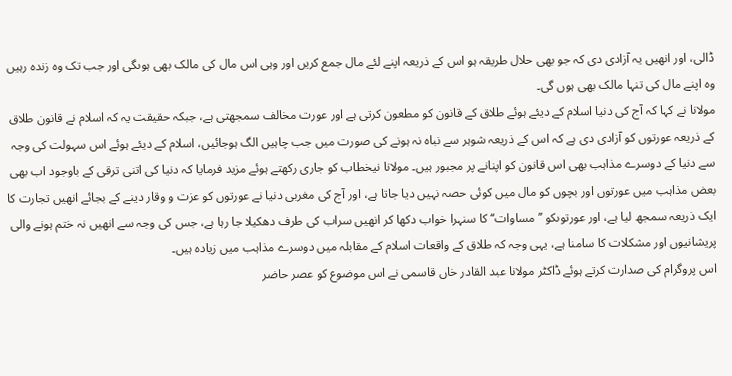ڈالی، اور انھیں یہ آزادی دی کہ جو بھی حلال طریقہ ہو اس کے ذریعہ اپنے لئے مال جمع کریں اور وہی اس مال کی مالک بھی ہوںگی اور جب تک وہ زندہ رہیں وہ اپنے مال کی تنہا مالک بھی ہوں گی۔
مولانا نے کہا کہ آج کی دنیا اسلام کے دیئے ہوئے طلاق کے قانون کو مطعون کرتی ہے اور عورت مخالف سمجھتی ہے، جبکہ حقیقت یہ کہ اسلام نے قانون طلاق کے ذریعہ عورتوں کو آزادی دی ہے کہ اس کے ذریعہ شوہر سے نباہ نہ ہونے کی صورت میں جب چاہیں الگ ہوجائیں، اسلام کے دیئے ہوئے اس سہولت کی وجہ سے دنیا کے دوسرے مذاہب بھی اس قانون کو اپنانے پر مجبور ہیں۔ مولانا نیخطاب کو جاری رکھتے ہوئے مزید فرمایا کہ دنیا کی اتنی ترقی کے باوجود اب بھی بعض مذاہب میں عورتوں اور بچوں کو مال میں کوئی حصہ نہیں دیا جاتا ہے، اور آج کی مغربی دنیا نے عورتوں کو عزت و وقار دینے کے بجائے انھیں تجارت کا ایک ذریعہ سمجھ لیا ہے، اور عورتوںکو ’’مساوات‘‘ کا سنہرا خواب دکھا کر انھیں سراب کی طرف دھکیلا جا رہا ہے، جس کی وجہ سے انھیں نہ ختم ہونے والی پریشانیوں اور مشکلات کا سامنا ہے، یہی وجہ کہ طلاق کے واقعات اسلام کے مقابلہ میں دوسرے مذاہب میں زیادہ ہیں۔
اس پروگرام کی صدارت کرتے ہوئے ڈاکٹر مولانا عبد القادر خاں قاسمی نے اس موضوع کو عصر حاضر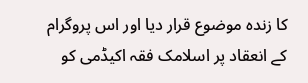کا زندہ موضوع قرار دیا اور اس پروگرام کے انعقاد پر اسلامک فقہ اکیڈمی کو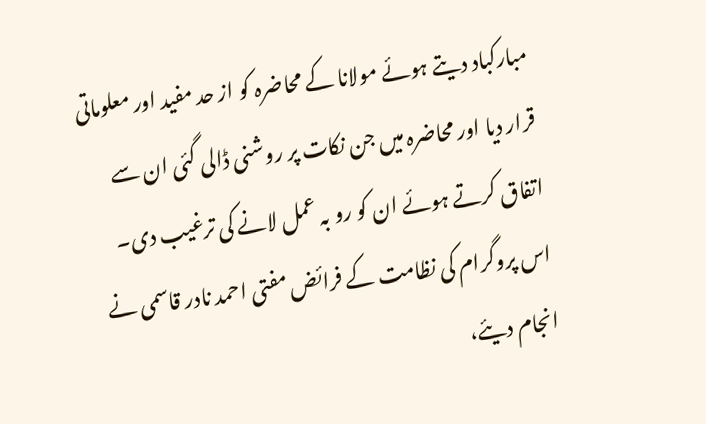مبارکباد دیتے ہوئے مولانا کے محاضرہ کو از حد مفید اور معلوماتی قرار دیا اور محاضرہ میں جن نکات پر روشنی ڈالی گئی ان سے اتفاق کرتے ہوئے ان کو رو بہ عمل لانے کی ترغیب دی۔ اس پروگرام کی نظامت کے فرائض مفتی احمد نادر قاسمی نے انجام دیئے،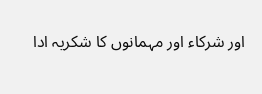اور شرکاء اور مہمانوں کا شکریہ ادا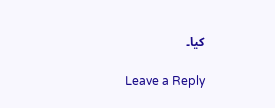کیا۔

Leave a Reply